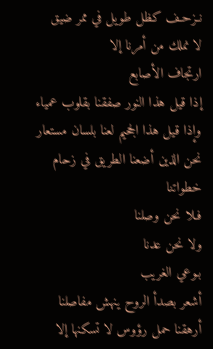نـزحـف كظل طويل في ممر ضيق
لا نملك من أمرنا إلا
ارتجاف الأصابع
إذا قيل هذا النور صفقنا بقلوب عمياء
وإذا قيل هذا الجحيم لعنا بلسان مستعار
نحن الذين أضعنا الطريق في زحام خطواتنا
فـلا نحن وصلنا
ولا نحن عدنا
بـوعي الغريب
أشعر بصدأ الروح ينهش مفاصلنا
أرهقنا حمل رؤوس لا تسكنها إلا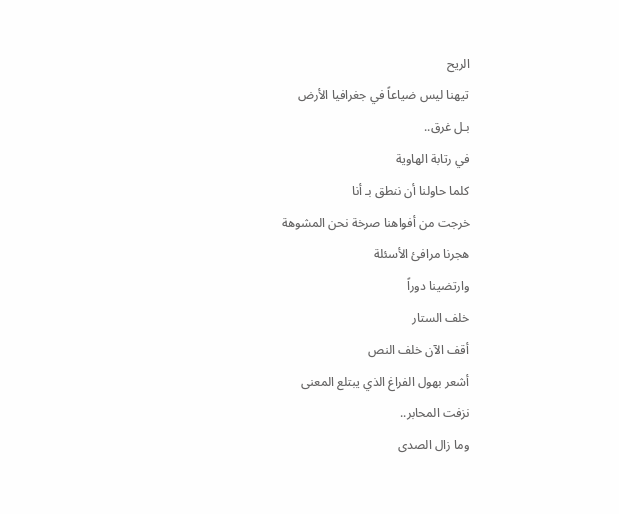الريح
تيهنا ليس ضياعاً في جغرافيا الأرض
بـل غرق..
في رتابة الهاوية
كلما حاولنا أن ننطق بـ أنا
خرجت من أفواهنا صرخة نحن المشوهة
هجرنا مرافئ الأسئلة
وارتضينا دوراً
خلف الستار
أقف الآن خلف النص
أشعر بهول الفراغ الذي يبتلع المعنى
نزفت المحابر..
وما زال الصدى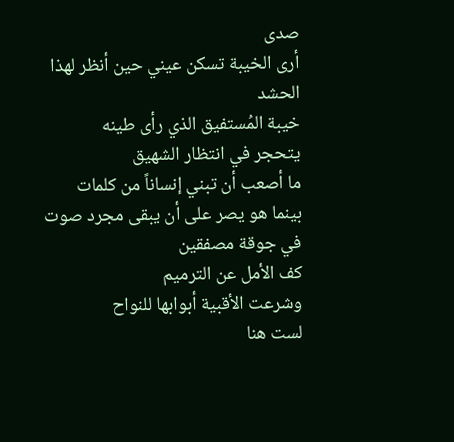صدى
أرى الخيبة تسكن عيني حين أنظر لهذا الحشد
خيبة المُستفيق الذي رأى طينه
يتحجر في انتظار الشهيق
ما أصعب أن تبني إنساناً من كلمات
بينما هو يصر على أن يبقى مجرد صوت
في جوقة مصفقين
كف الأمل عن الترميم
وشرعت الأقبية أبوابها للنواح
لست هنا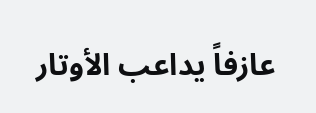عازفاً يداعب الأوتار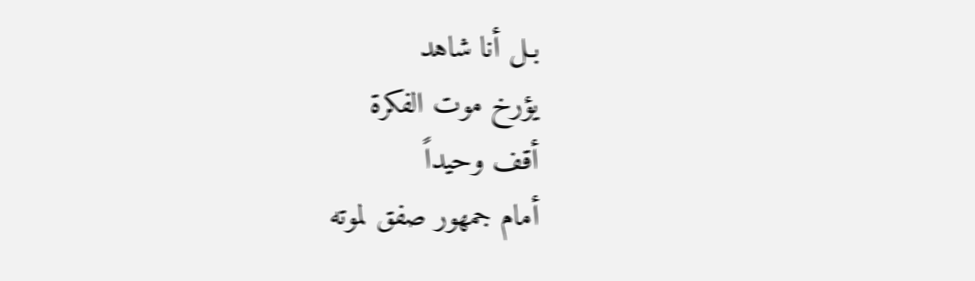بـل أنا شاهد
يؤرخ موت الفكرة
أقف وحيداً
أمام جمهور صفق لموته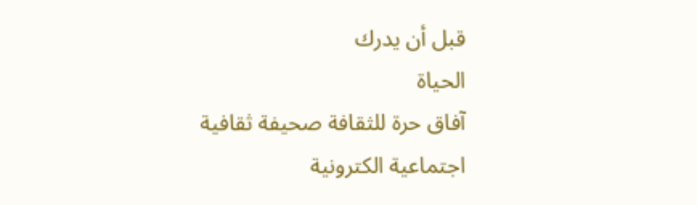قبل أن يدرك
الحياة
آفاق حرة للثقافة صحيفة ثقافية اجتماعية الكترونية